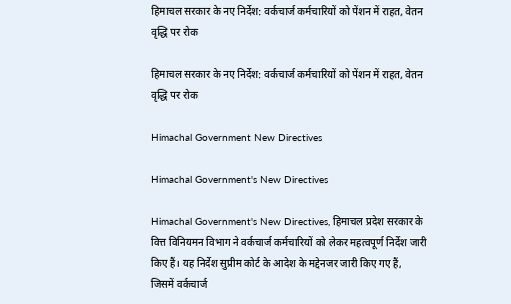हिमाचल सरकार के नए निर्देश: वर्कचार्ज कर्मचारियों को पेंशन में राहत, वेतन वृद्धि पर रोक

हिमाचल सरकार के नए निर्देश: वर्कचार्ज कर्मचारियों को पेंशन में राहत, वेतन वृद्धि पर रोक

Himachal Government New Directives

Himachal Government's New Directives

Himachal Government's New Directives, हिमाचल प्रदेश सरकार के वित्त विनियमन विभाग ने वर्कचार्ज कर्मचारियों को लेकर महत्वपूर्ण निर्देश जारी किए हैं। यह निर्देश सुप्रीम कोर्ट के आदेश के मद्देनजर जारी किए गए हैं, जिसमें वर्कचार्ज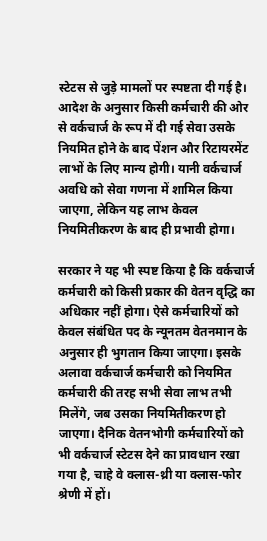स्टेटस से जुड़े मामलों पर स्पष्टता दी गई है। आदेश के अनुसार किसी कर्मचारी की ओर से वर्कचार्ज के रूप में दी गई सेवा उसके नियमित होने के बाद पेंशन और रिटायरमेंट लाभों के लिए मान्य होगी। यानी वर्कचार्ज अवधि को सेवा गणना में शामिल किया जाएगा, लेकिन यह लाभ केवल नियमितीकरण के बाद ही प्रभावी होगा।

सरकार ने यह भी स्पष्ट किया है कि वर्कचार्ज कर्मचारी को किसी प्रकार की वेतन वृद्धि का अधिकार नहीं होगा। ऐसे कर्मचारियों को केवल संबंधित पद के न्यूनतम वेतनमान के अनुसार ही भुगतान किया जाएगा। इसके अलावा वर्कचार्ज कर्मचारी को नियमित कर्मचारी की तरह सभी सेवा लाभ तभी मिलेंगे, जब उसका नियमितीकरण हो जाएगा। दैनिक वेतनभोगी कर्मचारियों को भी वर्कचार्ज स्टेटस देने का प्रावधान रखा गया है, चाहे वे क्लास-थ्री या क्लास-फोर श्रेणी में हों।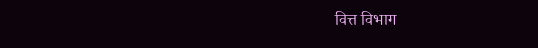वित्त विभाग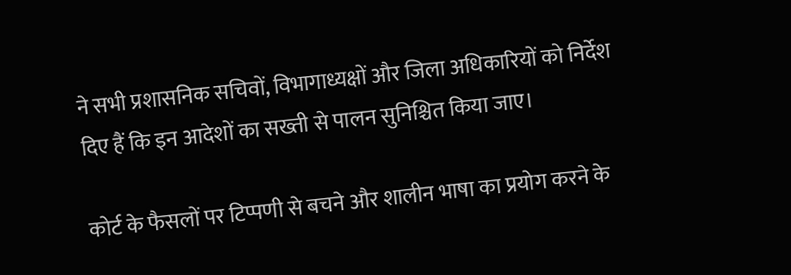ने सभी प्रशासनिक सचिवों, विभागाध्यक्षों और जिला अधिकारियों को निर्देश दिए हैं कि इन आदेशों का सख्ती से पालन सुनिश्चित किया जाए।

कोर्ट के फैसलों पर टिप्पणी से बचने और शालीन भाषा का प्रयोग करने के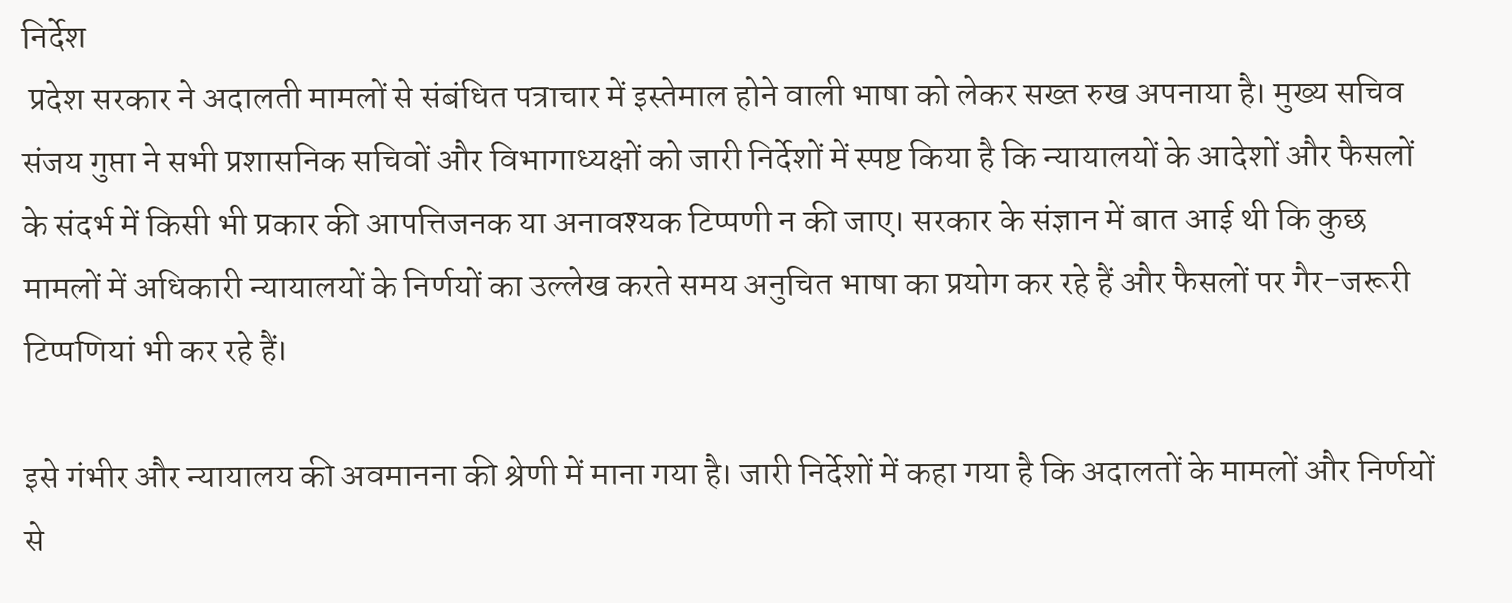निर्देश
 प्रदेश सरकार ने अदालती मामलों से संबंधित पत्राचार में इस्तेमाल होने वाली भाषा को लेकर सख्त रुख अपनाया है। मुख्य सचिव संजय गुप्ता ने सभी प्रशासनिक सचिवों और विभागाध्यक्षों को जारी निर्देशों में स्पष्ट किया है कि न्यायालयों के आदेशों और फैसलों के संदर्भ में किसी भी प्रकार की आपत्तिजनक या अनावश्यक टिप्पणी न की जाए। सरकार के संज्ञान में बात आई थी कि कुछ मामलों में अधिकारी न्यायालयों के निर्णयों का उल्लेख करते समय अनुचित भाषा का प्रयोग कर रहे हैं और फैसलों पर गैर-जरूरी टिप्पणियां भी कर रहे हैं।

इसे गंभीर और न्यायालय की अवमानना की श्रेणी में माना गया है। जारी निर्देशों में कहा गया है कि अदालतों के मामलों और निर्णयों से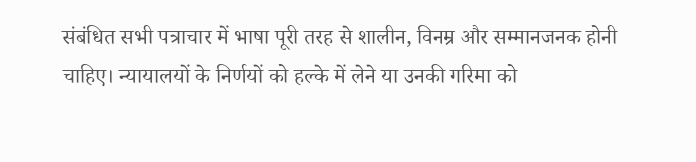संबंधित सभी पत्राचार में भाषा पूरी तरह से शालीन, विनम्र और सम्मानजनक होनी चाहिए। न्यायालयों के निर्णयों को हल्के में लेने या उनकी गरिमा को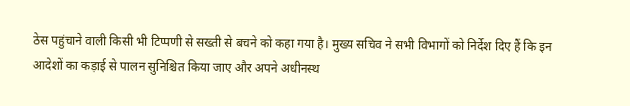ठेस पहुंचाने वाली किसी भी टिप्पणी से सख्ती से बचने को कहा गया है। मुख्य सचिव ने सभी विभागों को निर्देश दिए हैं कि इन आदेशों का कड़ाई से पालन सुनिश्चित किया जाए और अपने अधीनस्थ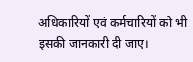अधिकारियों एवं कर्मचारियों को भी इसकी जानकारी दी जाए।